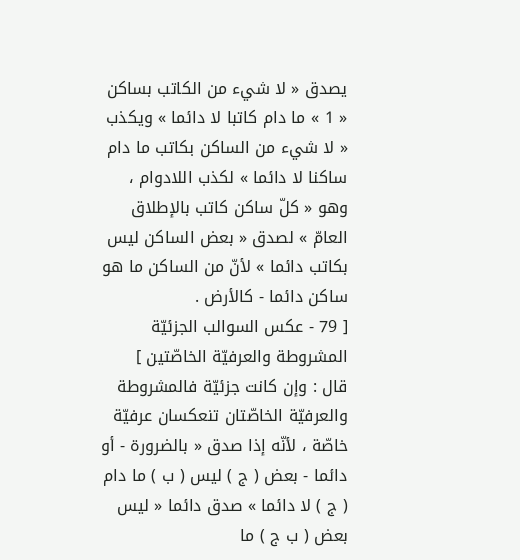يصدق « لا شيء من الكاتب بساكن « 1 » ما دام كاتبا لا دائما » ويكذب « لا شيء من الساكن بكاتب ما دام ساكنا لا دائما » لكذب اللادوام ، وهو « كلّ ساكن كاتب بالإطلاق العامّ » لصدق « بعض الساكن ليس بكاتب دائما » لأنّ من الساكن ما هو ساكن دائما - كالأرض .
[ 79 - عكس السوالب الجزئيّة المشروطة والعرفيّة الخاصّتين ]
قال : وإن كانت جزئيّة فالمشروطة والعرفيّة الخاصّتان تنعكسان عرفيّة خاصّة ، لأنّه إذا صدق « بالضرورة - أو دائما - بعض ( ج ) ليس ( ب ) ما دام ( ج ) لا دائما » صدق دائما « ليس بعض ( ب ج ) ما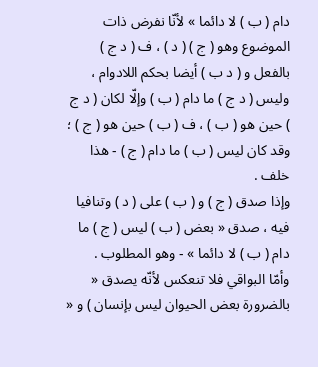دام ( ب ) لا دائما » لأنّا نفرض ذات الموضوع وهو ( ج ) ( د ) ، ف ( د ج ) بالفعل و ( د ب ) أيضا بحكم اللادوام ، وليس ( د ج ) ما دام ( ب ) وإلّا لكان ( د ج ) حين هو ( ب ) ، ف ( ب ) حين هو ( ج ) ؛ وقد كان ليس ( ب ) ما دام ( ج ) - هذا خلف .
وإذا صدق ( ج ) و ( ب ) على ( د ) وتنافيا فيه ، صدق « بعض ( ب ) ليس ( ج ) ما دام ( ب ) لا دائما » - وهو المطلوب .
وأمّا البواقي فلا تنعكس لأنّه يصدق « بالضرورة بعض الحيوان ليس بإنسان ) و «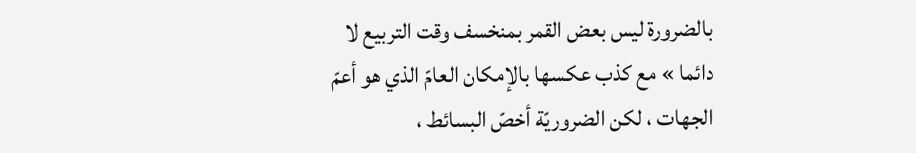بالضرورة ليس بعض القمر بمنخسف وقت التربيع لا دائما » مع كذب عكسها بالإمكان العامّ الذي هو أعمّ الجهات ، لكن الضروريّة أخصّ البسائط ،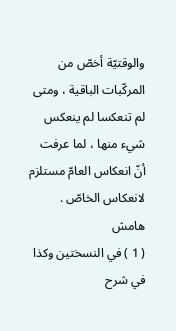والوقتيّة أخصّ من المركّبات الباقية ، ومتى لم تنعكسا لم ينعكس شيء منها ، لما عرفت أنّ انعكاس العامّ مستلزم لانعكاس الخاصّ .
هامش
( 1 ) في النسختين وكذا في شرح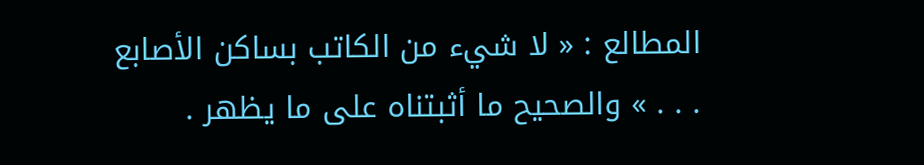المطالع : « لا شيء من الكاتب بساكن الأصابع . . . » والصحيح ما أثبتناه على ما يظهر .